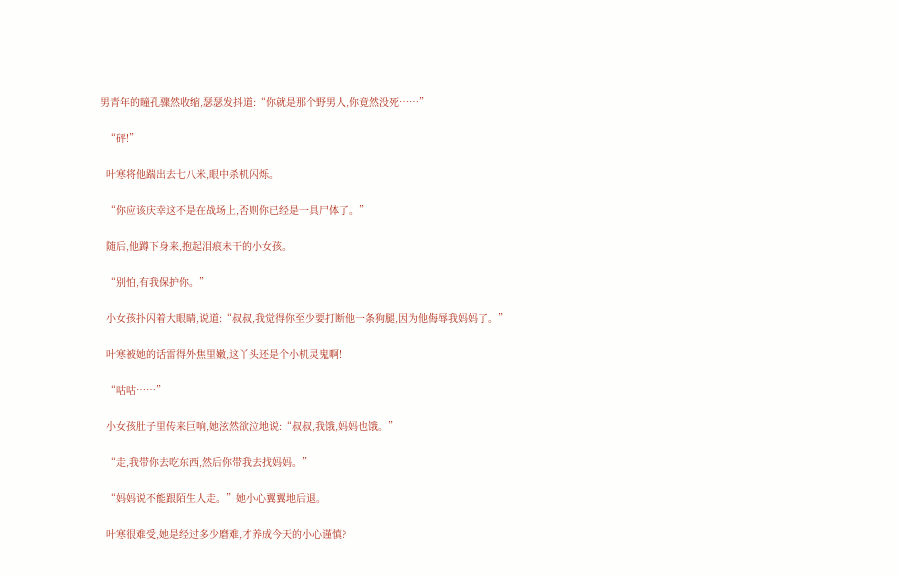男青年的瞳孔骤然收缩,瑟瑟发抖道:“你就是那个野男人,你竟然没死……”

  “砰!”

  叶寒将他踹出去七八米,眼中杀机闪烁。

  “你应该庆幸这不是在战场上,否则你已经是一具尸体了。”

  随后,他蹲下身来,抱起泪痕未干的小女孩。

  “别怕,有我保护你。”

  小女孩扑闪着大眼睛,说道:“叔叔,我觉得你至少要打断他一条狗腿,因为他侮辱我妈妈了。”

  叶寒被她的话雷得外焦里嫩,这丫头还是个小机灵鬼啊!

  “咕咕……”

  小女孩肚子里传来巨响,她泫然欲泣地说:“叔叔,我饿,妈妈也饿。”

  “走,我带你去吃东西,然后你带我去找妈妈。”

  “妈妈说不能跟陌生人走。”她小心翼翼地后退。

  叶寒很难受,她是经过多少磨难,才养成今天的小心谨慎?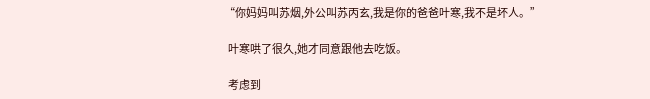“你妈妈叫苏烟,外公叫苏丙玄,我是你的爸爸叶寒,我不是坏人。”

  叶寒哄了很久,她才同意跟他去吃饭。

  考虑到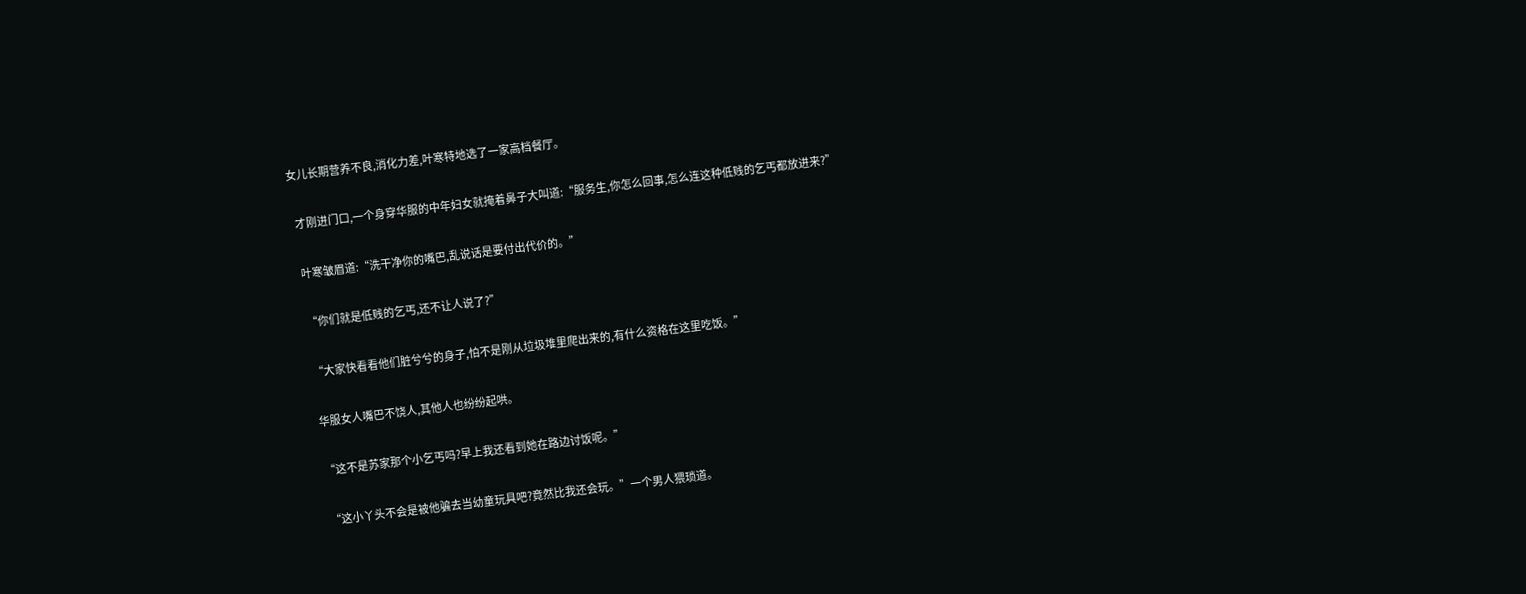女儿长期营养不良,消化力差,叶寒特地选了一家高档餐厅。

  才刚进门口,一个身穿华服的中年妇女就掩着鼻子大叫道:“服务生,你怎么回事,怎么连这种低贱的乞丐都放进来?”

  叶寒皱眉道:“洗干净你的嘴巴,乱说话是要付出代价的。”

  “你们就是低贱的乞丐,还不让人说了?”

  “大家快看看他们脏兮兮的身子,怕不是刚从垃圾堆里爬出来的,有什么资格在这里吃饭。”

  华服女人嘴巴不饶人,其他人也纷纷起哄。

  “这不是苏家那个小乞丐吗?早上我还看到她在路边讨饭呢。”

  “这小丫头不会是被他骗去当幼童玩具吧?竟然比我还会玩。”一个男人猥琐道。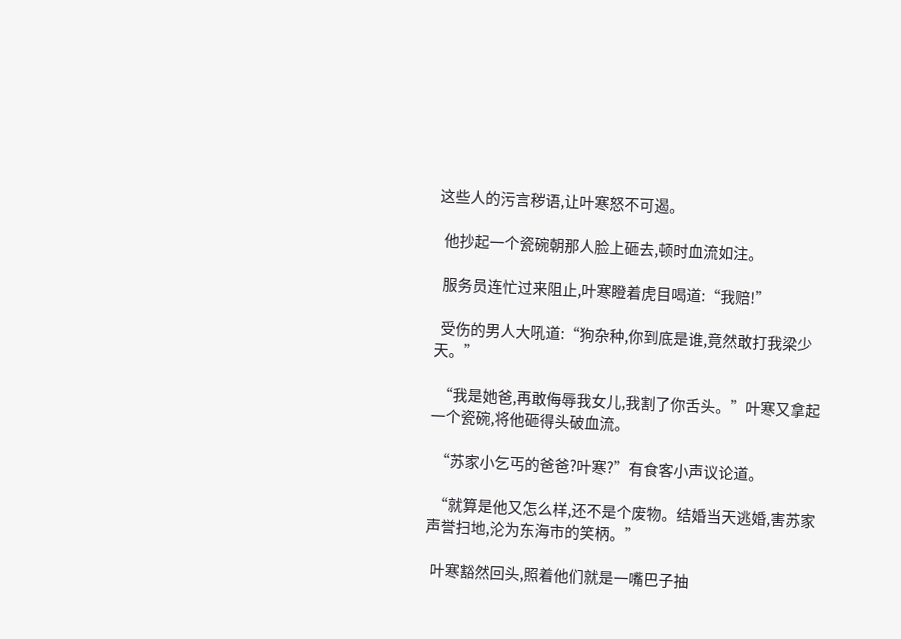这些人的污言秽语,让叶寒怒不可遏。

  他抄起一个瓷碗朝那人脸上砸去,顿时血流如注。

  服务员连忙过来阻止,叶寒瞪着虎目喝道:“我赔!”

  受伤的男人大吼道:“狗杂种,你到底是谁,竟然敢打我梁少天。”

  “我是她爸,再敢侮辱我女儿,我割了你舌头。”叶寒又拿起一个瓷碗,将他砸得头破血流。

  “苏家小乞丐的爸爸?叶寒?”有食客小声议论道。

  “就算是他又怎么样,还不是个废物。结婚当天逃婚,害苏家声誉扫地,沦为东海市的笑柄。”

  叶寒豁然回头,照着他们就是一嘴巴子抽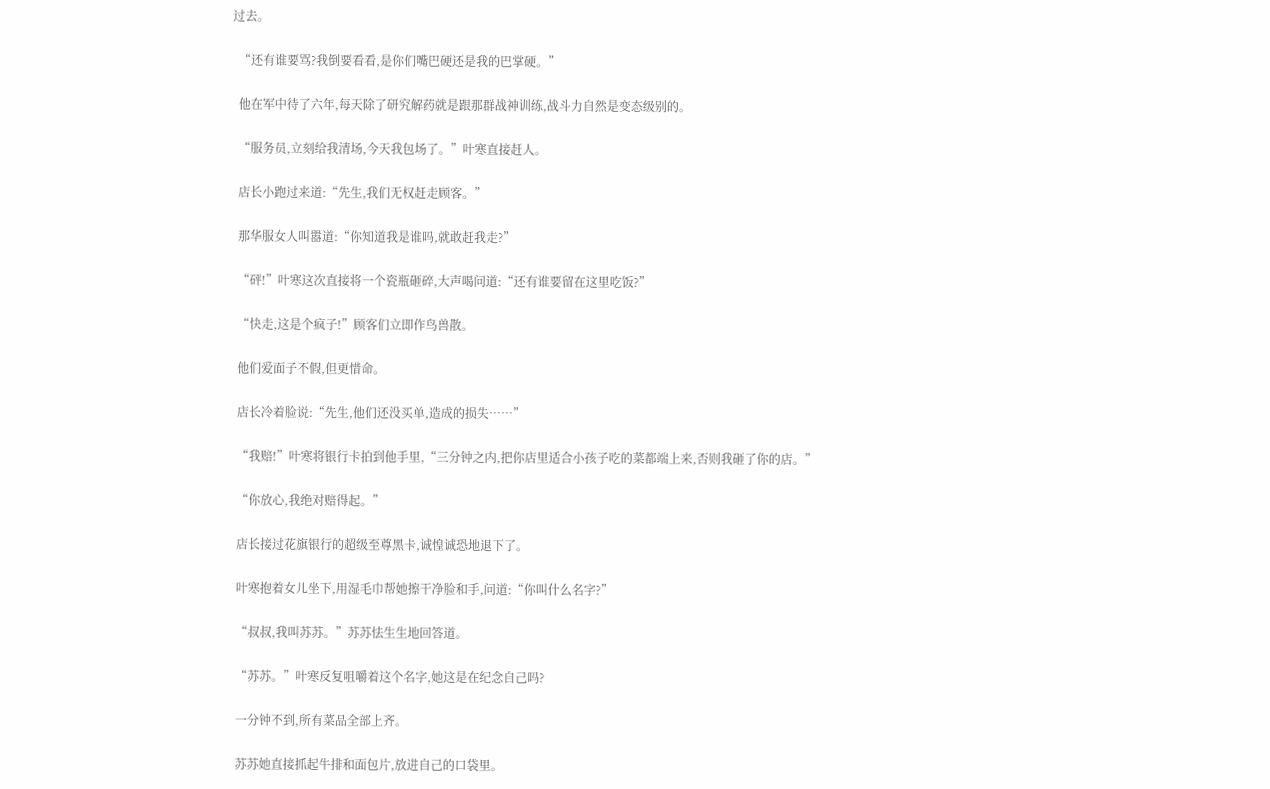过去。

  “还有谁要骂?我倒要看看,是你们嘴巴硬还是我的巴掌硬。”

  他在军中待了六年,每天除了研究解药就是跟那群战神训练,战斗力自然是变态级别的。

  “服务员,立刻给我清场,今天我包场了。”叶寒直接赶人。

  店长小跑过来道:“先生,我们无权赶走顾客。”

  那华服女人叫嚣道:“你知道我是谁吗,就敢赶我走?”

  “砰!”叶寒这次直接将一个瓷瓶砸碎,大声喝问道:“还有谁要留在这里吃饭?”

  “快走,这是个疯子!”顾客们立即作鸟兽散。

  他们爱面子不假,但更惜命。

  店长冷着脸说:“先生,他们还没买单,造成的损失……”

  “我赔!”叶寒将银行卡拍到他手里,“三分钟之内,把你店里适合小孩子吃的菜都端上来,否则我砸了你的店。”

  “你放心,我绝对赔得起。”

  店长接过花旗银行的超级至尊黑卡,诚惶诚恐地退下了。

  叶寒抱着女儿坐下,用湿毛巾帮她擦干净脸和手,问道:“你叫什么名字?”

  “叔叔,我叫苏苏。”苏苏怯生生地回答道。

  “苏苏。”叶寒反复咀嚼着这个名字,她这是在纪念自己吗?

  一分钟不到,所有菜品全部上齐。

  苏苏她直接抓起牛排和面包片,放进自己的口袋里。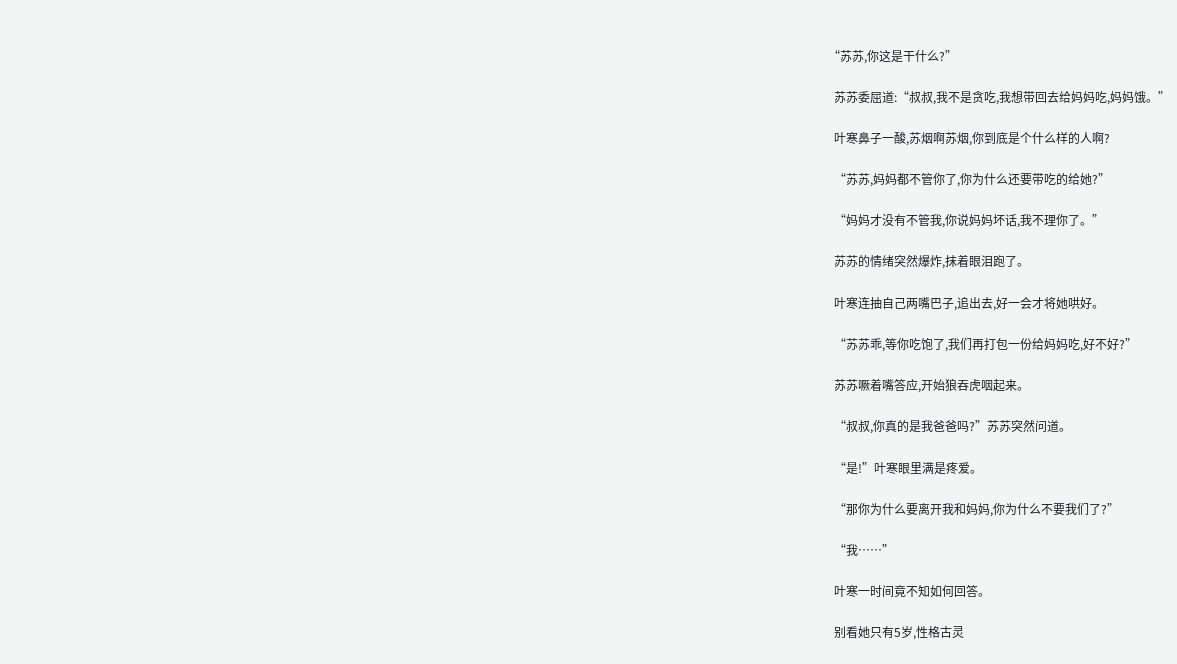“苏苏,你这是干什么?”

  苏苏委屈道:“叔叔,我不是贪吃,我想带回去给妈妈吃,妈妈饿。”

  叶寒鼻子一酸,苏烟啊苏烟,你到底是个什么样的人啊?

  “苏苏,妈妈都不管你了,你为什么还要带吃的给她?”

  “妈妈才没有不管我,你说妈妈坏话,我不理你了。”

  苏苏的情绪突然爆炸,抹着眼泪跑了。

  叶寒连抽自己两嘴巴子,追出去,好一会才将她哄好。

  “苏苏乖,等你吃饱了,我们再打包一份给妈妈吃,好不好?”

  苏苏噘着嘴答应,开始狼吞虎咽起来。

  “叔叔,你真的是我爸爸吗?”苏苏突然问道。

  “是!”叶寒眼里满是疼爱。

  “那你为什么要离开我和妈妈,你为什么不要我们了?”

  “我……”

  叶寒一时间竟不知如何回答。

  别看她只有5岁,性格古灵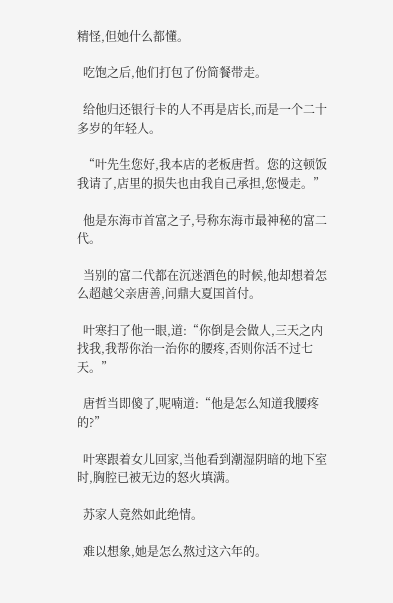精怪,但她什么都懂。

  吃饱之后,他们打包了份简餐带走。

  给他归还银行卡的人不再是店长,而是一个二十多岁的年轻人。

  “叶先生您好,我本店的老板唐哲。您的这顿饭我请了,店里的损失也由我自己承担,您慢走。”

  他是东海市首富之子,号称东海市最神秘的富二代。

  当别的富二代都在沉迷酒色的时候,他却想着怎么超越父亲唐善,问鼎大夏国首付。

  叶寒扫了他一眼,道:“你倒是会做人,三天之内找我,我帮你治一治你的腰疼,否则你活不过七天。”

  唐哲当即傻了,呢喃道:“他是怎么知道我腰疼的?”

  叶寒跟着女儿回家,当他看到潮湿阴暗的地下室时,胸腔已被无边的怒火填满。

  苏家人竟然如此绝情。

  难以想象,她是怎么熬过这六年的。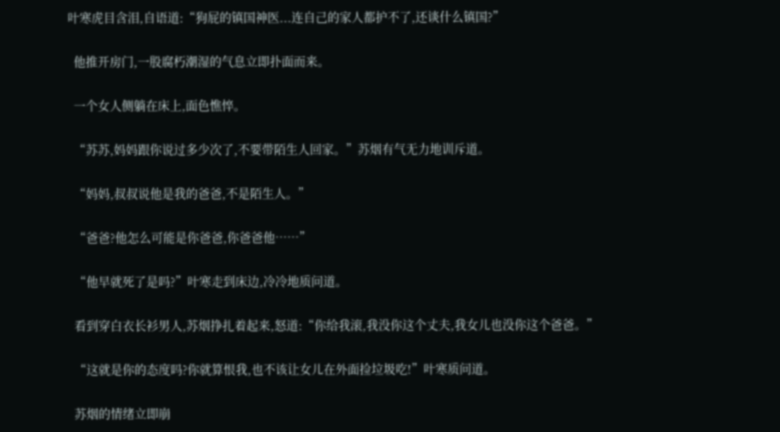叶寒虎目含泪,自语道:“狗屁的镇国神医...连自己的家人都护不了,还谈什么镇国?”

  他推开房门,一股腐朽潮湿的气息立即扑面而来。

  一个女人侧躺在床上,面色憔悴。

  “苏苏,妈妈跟你说过多少次了,不要带陌生人回家。”苏烟有气无力地训斥道。

  “妈妈,叔叔说他是我的爸爸,不是陌生人。”

  “爸爸?他怎么可能是你爸爸,你爸爸他……”

  “他早就死了是吗?”叶寒走到床边,冷冷地质问道。

  看到穿白衣长衫男人,苏烟挣扎着起来,怒道:“你给我滚,我没你这个丈夫,我女儿也没你这个爸爸。”

  “这就是你的态度吗?你就算恨我,也不该让女儿在外面捡垃圾吃!”叶寒质问道。

  苏烟的情绪立即崩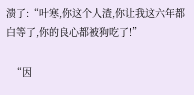溃了:“叶寒,你这个人渣,你让我这六年都白等了,你的良心都被狗吃了!”

  “因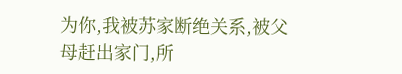为你,我被苏家断绝关系,被父母赶出家门,所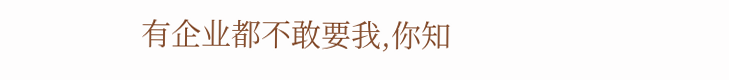有企业都不敢要我,你知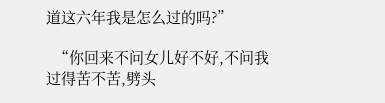道这六年我是怎么过的吗?”

  “你回来不问女儿好不好,不问我过得苦不苦,劈头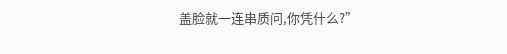盖脸就一连串质问,你凭什么?”